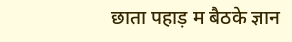छाता पहाड़ म बैठके ज्ञान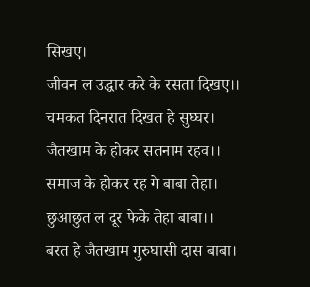सिखए।
जीवन ल उद्धार करे के रसता दिखए।।
चमकत दिनरात दिखत हे सुघ्घर।
जैतखाम के होकर सतनाम रहव।।
समाज के होकर रह गे बाबा तेहा।
छुआछुत ल दूर फेके तेहा बाबा।।
बरत हे जैतखाम गुरुघासी दास बाबा।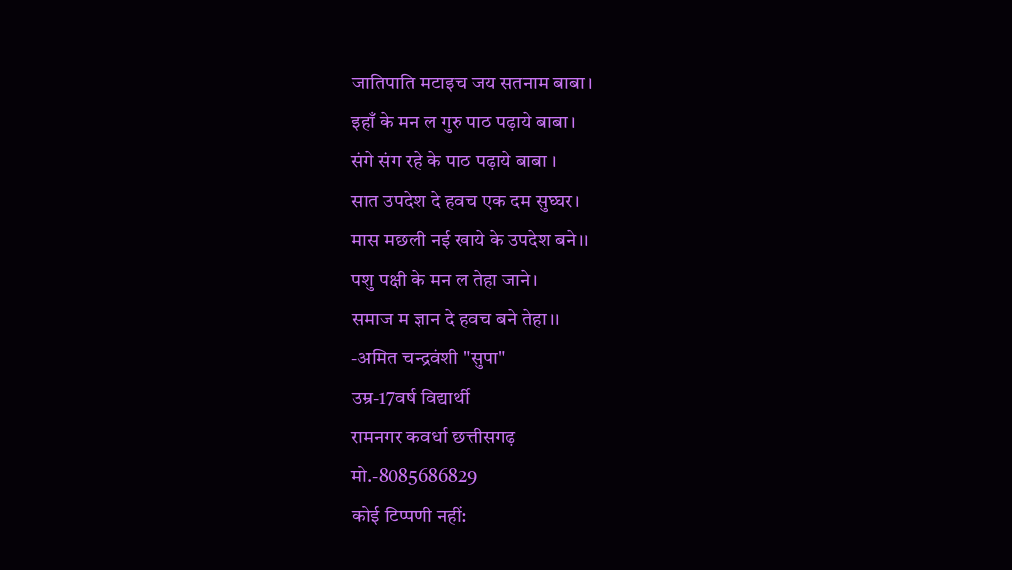जातिपाति मटाइच जय सतनाम बाबा।
इहाँ के मन ल गुरु पाठ पढ़ाये बाबा।
संगे संग रहे के पाठ पढ़ाये बाबा ।
सात उपदेश दे हवच एक दम सुघ्घर।
मास मछली नई खाये के उपदेश बने।।
पशु पक्षी के मन ल तेहा जाने।
समाज म ज्ञान दे हवच बने तेहा।।
-अमित चन्द्रवंशी "सुपा"
उम्र-17वर्ष विद्यार्थी
रामनगर कवर्धा छत्तीसगढ़
मो.-8085686829
कोई टिप्पणी नहीं: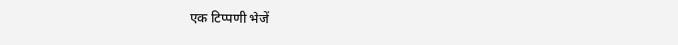एक टिप्पणी भेजें